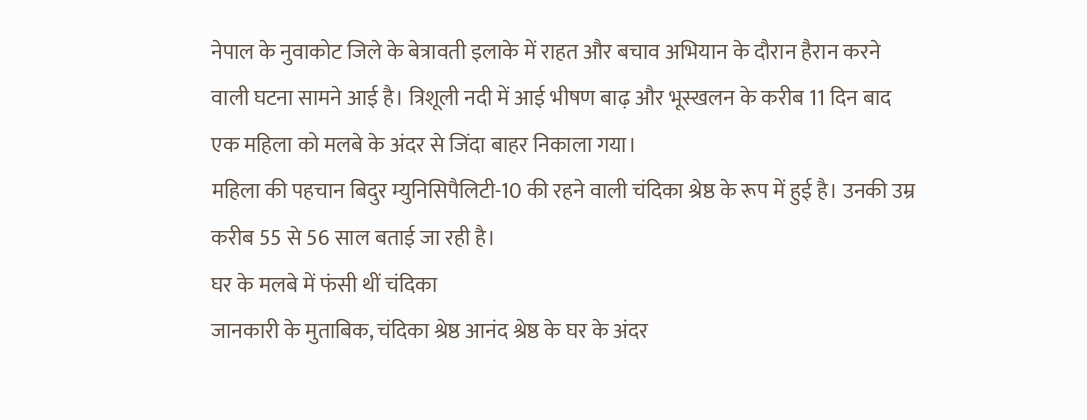नेपाल के नुवाकोट जिले के बेत्रावती इलाके में राहत और बचाव अभियान के दौरान हैरान करने वाली घटना सामने आई है। त्रिशूली नदी में आई भीषण बाढ़ और भूस्खलन के करीब 11 दिन बाद एक महिला को मलबे के अंदर से जिंदा बाहर निकाला गया।
महिला की पहचान बिदुर म्युनिसिपैलिटी-10 की रहने वाली चंदिका श्रेष्ठ के रूप में हुई है। उनकी उम्र करीब 55 से 56 साल बताई जा रही है।
घर के मलबे में फंसी थीं चंदिका
जानकारी के मुताबिक, चंदिका श्रेष्ठ आनंद श्रेष्ठ के घर के अंदर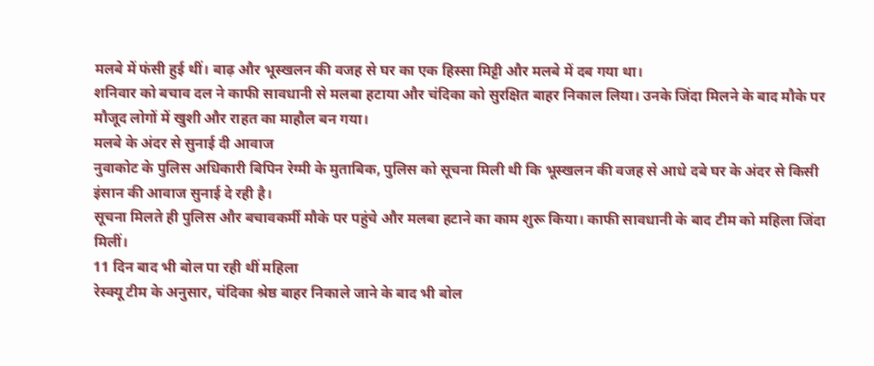मलबे में फंसी हुई थीं। बाढ़ और भूस्खलन की वजह से घर का एक हिस्सा मिट्टी और मलबे में दब गया था।
शनिवार को बचाव दल ने काफी सावधानी से मलबा हटाया और चंदिका को सुरक्षित बाहर निकाल लिया। उनके जिंदा मिलने के बाद मौके पर मौजूद लोगों में खुशी और राहत का माहौल बन गया।
मलबे के अंदर से सुनाई दी आवाज
नुवाकोट के पुलिस अधिकारी बिपिन रेग्मी के मुताबिक, पुलिस को सूचना मिली थी कि भूस्खलन की वजह से आधे दबे घर के अंदर से किसी इंसान की आवाज सुनाई दे रही है।
सूचना मिलते ही पुलिस और बचावकर्मी मौके पर पहुंचे और मलबा हटाने का काम शुरू किया। काफी सावधानी के बाद टीम को महिला जिंदा मिलीं।
11 दिन बाद भी बोल पा रही थीं महिला
रेस्क्यू टीम के अनुसार, चंदिका श्रेष्ठ बाहर निकाले जाने के बाद भी बोल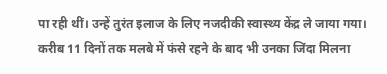पा रही थीं। उन्हें तुरंत इलाज के लिए नजदीकी स्वास्थ्य केंद्र ले जाया गया।
करीब 11 दिनों तक मलबे में फंसे रहने के बाद भी उनका जिंदा मिलना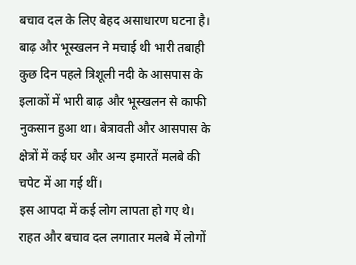बचाव दल के लिए बेहद असाधारण घटना है।
बाढ़ और भूस्खलन ने मचाई थी भारी तबाही
कुछ दिन पहले त्रिशूली नदी के आसपास के इलाकों में भारी बाढ़ और भूस्खलन से काफी नुकसान हुआ था। बेत्रावती और आसपास के क्षेत्रों में कई घर और अन्य इमारतें मलबे की चपेट में आ गई थीं।
इस आपदा में कई लोग लापता हो गए थे। राहत और बचाव दल लगातार मलबे में लोगों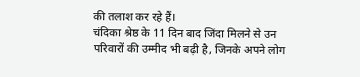की तलाश कर रहे हैं।
चंदिका श्रेष्ठ के 11 दिन बाद जिंदा मिलने से उन परिवारों की उम्मीद भी बढ़ी है, जिनके अपने लोग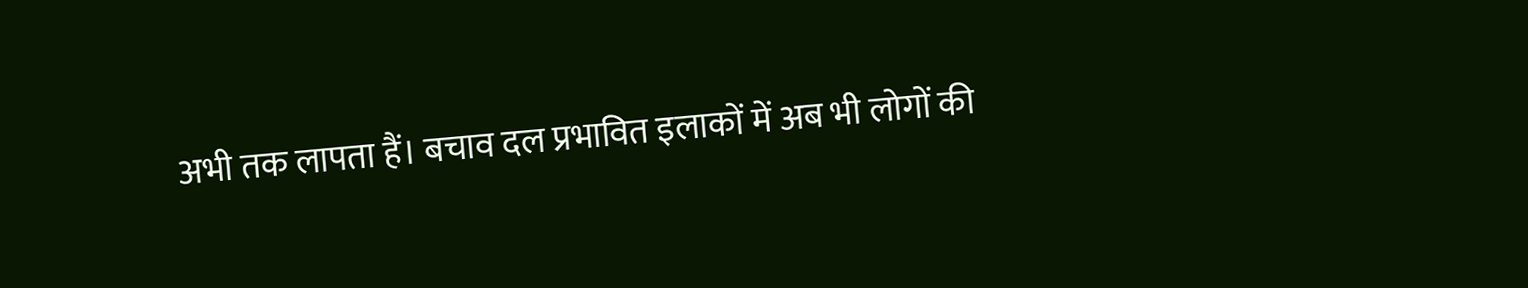अभी तक लापता हैं। बचाव दल प्रभावित इलाकों में अब भी लोगों की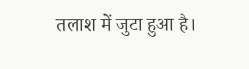तलाश में जुटा हुआ है।